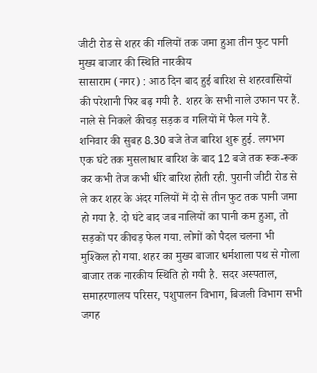जीटी रोड से शहर की गलियों तक जमा हुआ तीन फुट पानी
मुख्य बाजार की स्थिति नारकीय
सासाराम (नगर) : आठ दिन बाद हुई बारिश से शहरवासियों की परेशानी फिर बढ़ गयी है. शहर के सभी नाले उफान पर हैं. नाले से निकले कीचड़ सड़क व गलियों में फैल गये हैं. शनिवार की सुबह 8.30 बजे तेज बारिश शुरू हुई. लगभग एक घंटे तक मुसलाधार बारिश के बाद 12 बजे तक रूक-रूक कर कभी तेज कभी धीरे बारिश होती रही. पुरानी जीटी रोड से ले कर शहर के अंदर गलियों में दो से तीन फुट तक पानी जमा हो गया है. दो घंटे बाद जब नालियों का पानी कम हुआ, तो सड़कों पर कीचड़ फेल गया. लोगों को पैदल चलना भी मुश्किल हो गया. शहर का मुख्य बाजार धर्मशाला पथ से गोला बाजार तक नारकीय स्थिति हो गयी है. सदर अस्पताल, समाहरणालय परिसर, पशुपालन विभाग, बिजली विभाग सभी जगह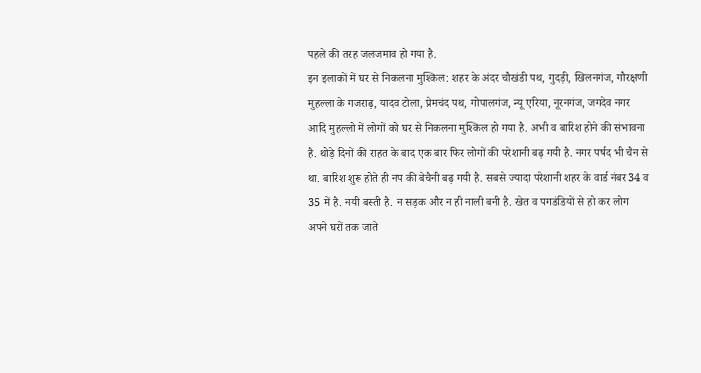पहले की तरह जलजमाव हो गया है.
इन इलाकों में घर से निकलना मुश्किल: शहर के अंदर चौखंडी पथ, गुदड़ी, खिलनगंज, गौरक्षणी मुहल्ला के गजराढ़, यादव टोला, प्रेमचंद पथ, गोपालगंज, न्यू एरिया, नूरनगंज, जगदेव नगर आदि मुहल्लो में लोगों को घर से निकलना मुश्किल हो गया है. अभी व बारिश होने की संभावना है. थोड़े दिनों की राहत के बाद एक बार फिर लोगों की परेशानी बढ़ गयी है. नगर पर्षद भी चैन से था. बारिश शुरू होते ही नप की बेचैनी बढ़ गयी है. सबसे ज्यादा परेशानी शहर के वार्ड नंबर34 व 35 में है. नयी बस्ती है. न सड़क और न ही नाली बनी है. खेत व पगडंडियों से हो कर लोग अपने घरों तक जाते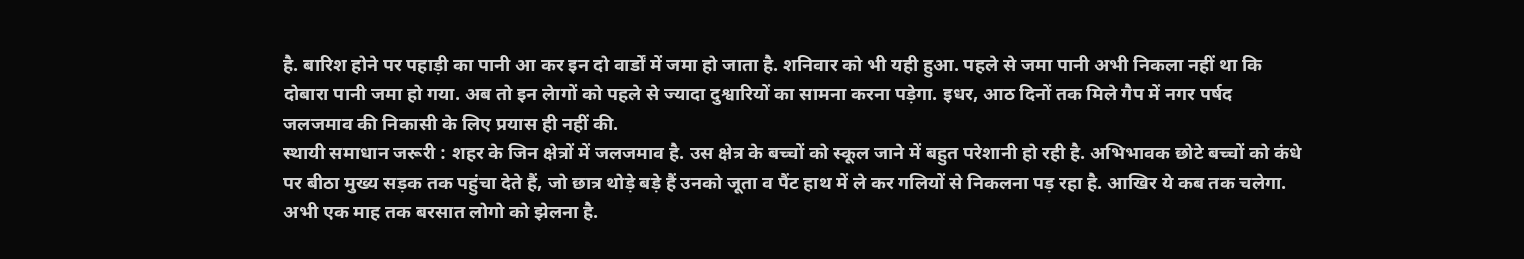है. बारिश होने पर पहाड़ी का पानी आ कर इन दो वार्डों में जमा हो जाता है. शनिवार को भी यही हुआ. पहले से जमा पानी अभी निकला नहीं था कि दोबारा पानी जमा हो गया. अब तो इन लेागों को पहले से ज्यादा दुश्वारियों का सामना करना पड़ेगा. इधर, आठ दिनों तक मिले गैप में नगर पर्षद जलजमाव की निकासी के लिए प्रयास ही नहीं की.
स्थायी समाधान जरूरी : शहर के जिन क्षेत्रों में जलजमाव है. उस क्षेत्र के बच्चों को स्कूल जाने में बहुत परेशानी हो रही है. अभिभावक छोटे बच्चों को कंधे पर बीठा मुख्य सड़क तक पहुंचा देते हैं, जो छात्र थोड़े बड़े हैं उनको जूता व पैंट हाथ में ले कर गलियों से निकलना पड़ रहा है. आखिर ये कब तक चलेगा. अभी एक माह तक बरसात लोगो को झेलना है.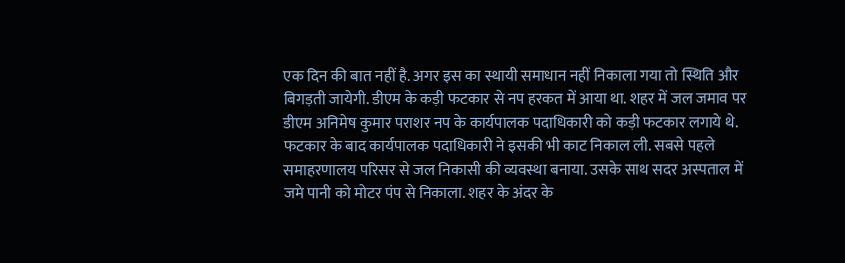एक दिन की बात नहीं है. अगर इस का स्थायी समाधान नहीं निकाला गया तो स्थिति और बिगड़ती जायेगी. डीएम के कड़ी फटकार से नप हरकत में आया था. शहर में जल जमाव पर डीएम अनिमेष कुमार पराशर नप के कार्यपालक पदाधिकारी को कड़ी फटकार लगाये थे. फटकार के बाद कार्यपालक पदाधिकारी ने इसकी भी काट निकाल ली. सबसे पहले समाहरणालय परिसर से जल निकासी की व्यवस्था बनाया. उसके साथ सदर अस्पताल में जमे पानी को मोटर पंप से निकाला. शहर के अंदर के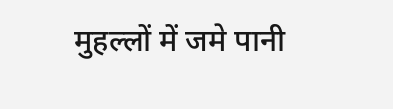मुहल्लों में जमे पानी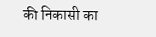की निकासी का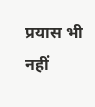प्रयास भी नहीं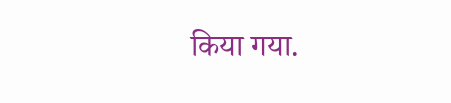किया गया.